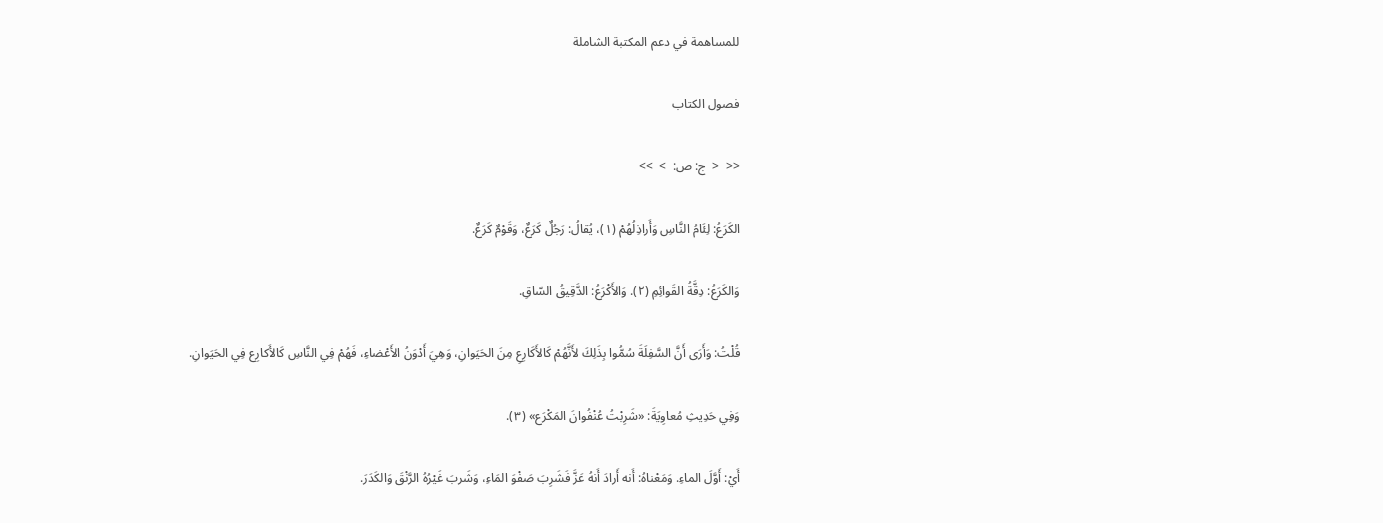للمساهمة في دعم المكتبة الشاملة

فصول الكتاب

<<  <  ج: ص:  >  >>

الكَرَعُ: لِئَامُ النَّاسِ وَأَراذِلُهُمْ (١)، يُقالُ: رَجُلٌ كَرَعٌ، وَقَوْمٌ كَرَعٌ.

وَالكَرَعُ: دِقَّةُ القَوائِمِ (٢). وَالأَكْرَعُ: الدَّقِيقُ السّاقِ.

قُلْتُ: وَأَرَى أَنَّ السَّفِلَةَ سُمُّوا بِذَلِكَ لأَنَّهُمْ كَالأَكَارِعِ مِنَ الحَيَوانِ، وَهِيَ أَدْوَنُ الأَعْضاءِ، فَهُمْ فِي النَّاسِ كَالأَكارِع فِي الحَيَوانِ.

وَفِي حَدِيثِ مُعاوِيَةَ: «شَرِبْتُ عُنْفُوانَ المَكْرَع» (٣).

أَيْ: أَوَّلَ الماءِ. وَمَعْناهُ: أَنه أَرادَ أَنهُ عَزَّ فَشَرِبَ صَفْوَ المَاءِ، وَشَربَ غَيْرُهُ الرَّنْقَ وَالكَدَرَ.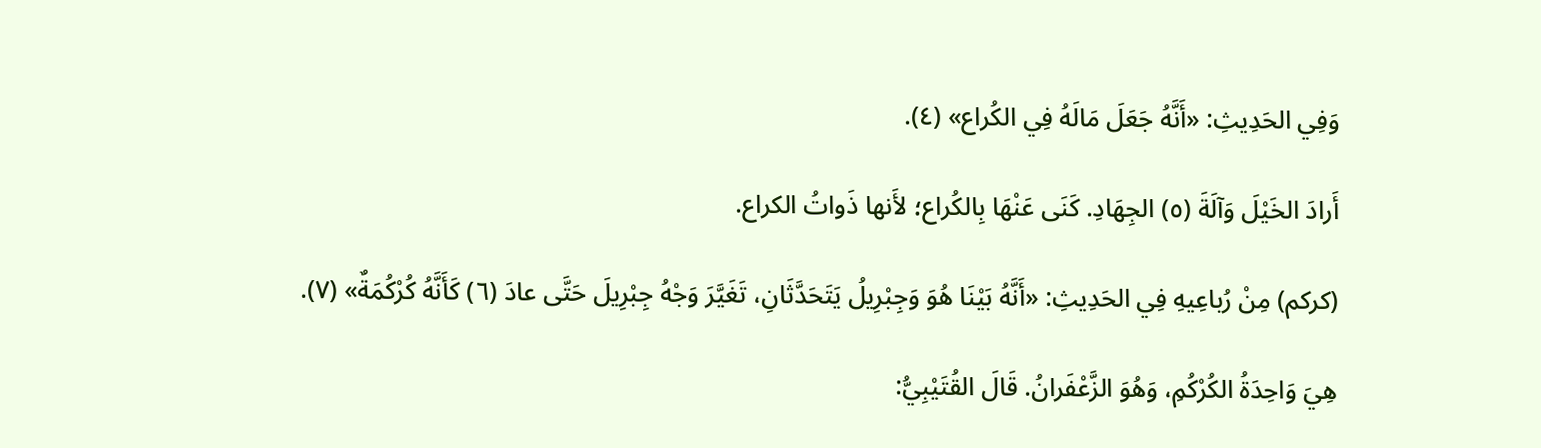وَفِي الحَدِيثِ: «أَنَّهُ جَعَلَ مَالَهُ فِي الكُراع» (٤).

أَرادَ الخَيْلَ وَآلَةَ (٥) الجِهَادِ. كَنَى عَنْهَا بِالكُراع؛ لأَنها ذَواتُ الكراع.

(كركم) مِنْ رُباعِيهِ فِي الحَدِيثِ: «أَنَّهُ بَيْنَا هُوَ وَجِبْرِيلُ يَتَحَدَّثَانِ، تَغَيَّرَ وَجْهُ جِبْرِيلَ حَتَّى عادَ (٦) كَأَنَّهُ كُرْكُمَةٌ» (٧).

هِيَ وَاحِدَةُ الكُرْكُمِ، وَهُوَ الزَّعْفَرانُ. قَالَ القُتَيْبِيُّ: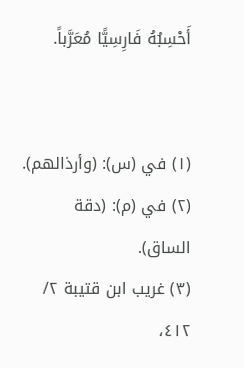أَحْسِبُهُ فَارِسِيًّا مُعَرَّباً.


(١) في (س): (وأرذالهم).
(٢) في (م): (دقة الساق).
(٣) غريب ابن قتيبة ٢/ ٤١٢،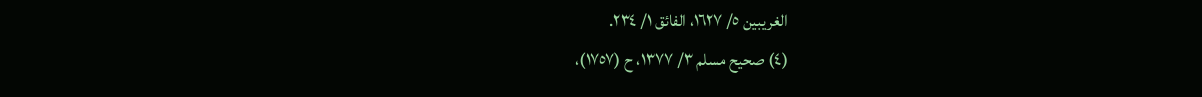الغريبين ٥/ ١٦٢٧، الفائق ١/ ٢٣٤.
(٤) صحيح مسلم ٣/ ١٣٧٧، ح (١٧٥٧)،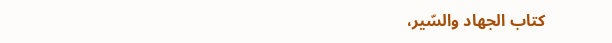كتاب الجهاد والسّير،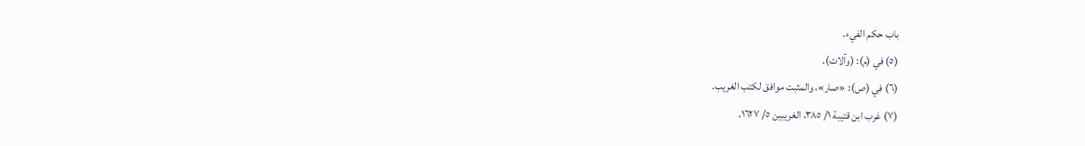باب حكم الفيء.
(٥) في (م): (وآلات).
(٦) في (ص): «صار»، والمثبت موافق لكتب الغريب.
(٧) غرب ابن قتيبة ١/ ٣٨٥، الغريبين ٥/ ١٦٢٧،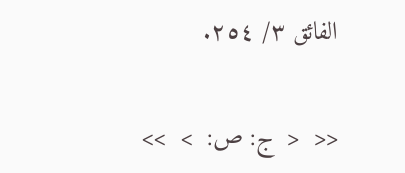الفائق ٣/ ٢٥٤.

<<  <  ج: ص:  >  >>